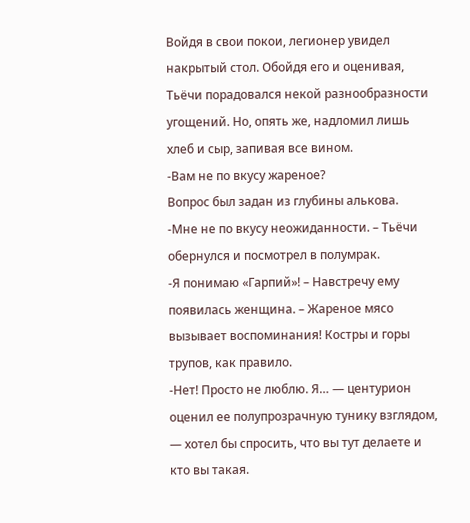Войдя в свои покои, легионер увидел накрытый стол. Обойдя его и оценивая, Тьёчи порадовался некой разнообразности угощений. Но, опять же, надломил лишь хлеб и сыр, запивая все вином.
-Вам не по вкусу жареное?
Вопрос был задан из глубины алькова.
-Мне не по вкусу неожиданности. – Тьёчи обернулся и посмотрел в полумрак.
-Я понимаю «Гарпий»! – Навстречу ему появилась женщина. – Жареное мясо вызывает воспоминания! Костры и горы трупов, как правило.
-Нет! Просто не люблю. Я… — центурион оценил ее полупрозрачную тунику взглядом, — хотел бы спросить, что вы тут делаете и кто вы такая.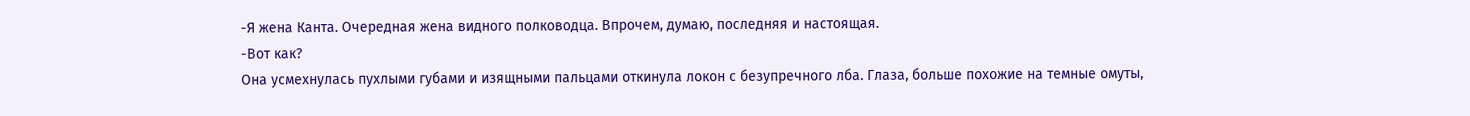-Я жена Канта. Очередная жена видного полководца. Впрочем, думаю, последняя и настоящая.
-Вот как?
Она усмехнулась пухлыми губами и изящными пальцами откинула локон с безупречного лба. Глаза, больше похожие на темные омуты,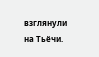взглянули на Тьёчи.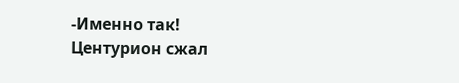-Именно так!
Центурион сжал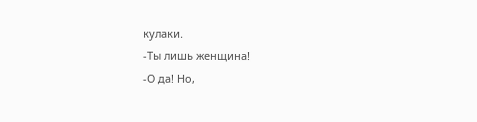кулаки.
-Ты лишь женщина!
-О да! Но,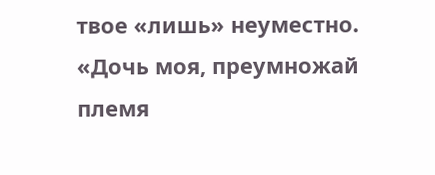твое «лишь» неуместно. «Дочь моя, преумножай племя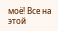моё! Все на этой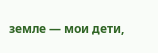земле — мои дети,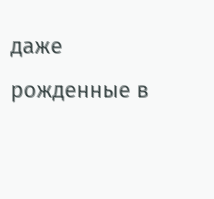даже рожденные в